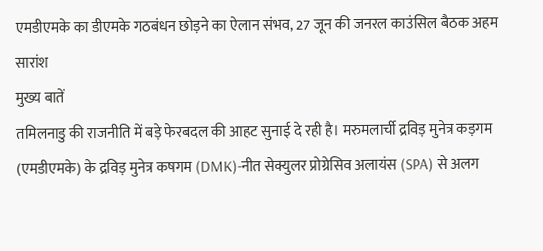एमडीएमके का डीएमके गठबंधन छोड़ने का ऐलान संभव, 27 जून की जनरल काउंसिल बैठक अहम
सारांश
मुख्य बातें
तमिलनाडु की राजनीति में बड़े फेरबदल की आहट सुनाई दे रही है। मरुमलार्ची द्रविड़ मुनेत्र कड़गम (एमडीएमके) के द्रविड़ मुनेत्र कषगम (DMK)-नीत सेक्युलर प्रोग्रेसिव अलायंस (SPA) से अलग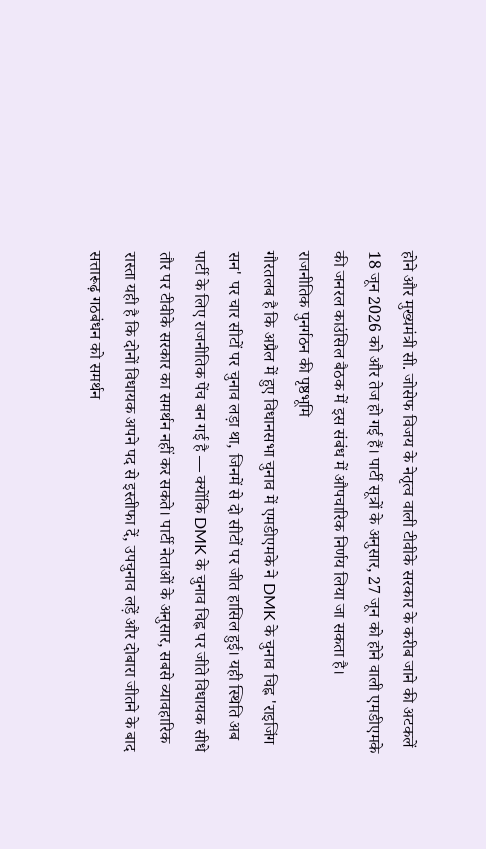होने और मुख्यमंत्री सी. जोसेफ विजय के नेतृत्व वाली टीवीके सरकार के करीब जाने की अटकलें 18 जून 2026 को और तेज हो गई हैं। पार्टी सूत्रों के अनुसार, 27 जून को होने वाली एमडीएमके की जनरल काउंसिल बैठक में इस संबंध में औपचारिक निर्णय लिया जा सकता है।
राजनीतिक पुनर्गठन की पृष्ठभूमि
गौरतलब है कि अप्रैल में हुए विधानसभा चुनाव में एमडीएमके ने DMK के चुनाव चिह्न 'राइजिंग सन' पर चार सीटों पर चुनाव लड़ा था, जिनमें से दो सीटों पर जीत हासिल हुई। यही स्थिति अब पार्टी के लिए राजनीतिक पेंच बन गई है — क्योंकि DMK के चुनाव चिह्न पर जीते विधायक सीधे तौर पर टीवीके सरकार का समर्थन नहीं कर सकते। पार्टी नेताओं के अनुसार, सबसे व्यावहारिक रास्ता यही है कि दोनों विधायक अपने पद से इस्तीफा दें, उपचुनाव लड़ें और दोबारा जीतने के बाद सत्तारूढ़ गठबंधन को समर्थन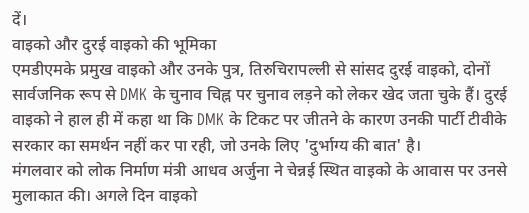दें।
वाइको और दुरई वाइको की भूमिका
एमडीएमके प्रमुख वाइको और उनके पुत्र, तिरुचिरापल्ली से सांसद दुरई वाइको, दोनों सार्वजनिक रूप से DMK के चुनाव चिह्न पर चुनाव लड़ने को लेकर खेद जता चुके हैं। दुरई वाइको ने हाल ही में कहा था कि DMK के टिकट पर जीतने के कारण उनकी पार्टी टीवीके सरकार का समर्थन नहीं कर पा रही, जो उनके लिए 'दुर्भाग्य की बात' है।
मंगलवार को लोक निर्माण मंत्री आधव अर्जुना ने चेन्नई स्थित वाइको के आवास पर उनसे मुलाकात की। अगले दिन वाइको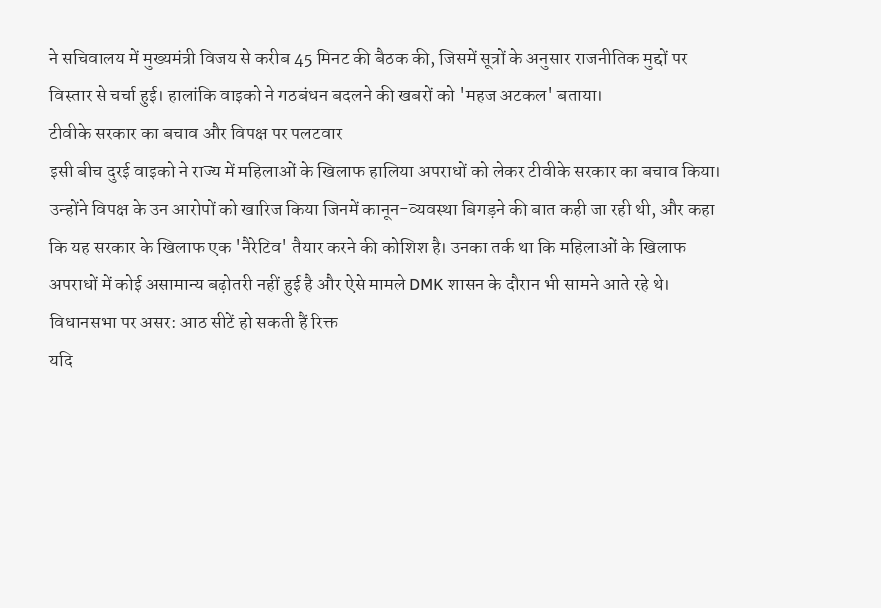ने सचिवालय में मुख्यमंत्री विजय से करीब 45 मिनट की बैठक की, जिसमें सूत्रों के अनुसार राजनीतिक मुद्दों पर विस्तार से चर्चा हुई। हालांकि वाइको ने गठबंधन बदलने की खबरों को 'महज अटकल' बताया।
टीवीके सरकार का बचाव और विपक्ष पर पलटवार
इसी बीच दुरई वाइको ने राज्य में महिलाओं के खिलाफ हालिया अपराधों को लेकर टीवीके सरकार का बचाव किया। उन्होंने विपक्ष के उन आरोपों को खारिज किया जिनमें कानून-व्यवस्था बिगड़ने की बात कही जा रही थी, और कहा कि यह सरकार के खिलाफ एक 'नैरेटिव' तैयार करने की कोशिश है। उनका तर्क था कि महिलाओं के खिलाफ अपराधों में कोई असामान्य बढ़ोतरी नहीं हुई है और ऐसे मामले DMK शासन के दौरान भी सामने आते रहे थे।
विधानसभा पर असर: आठ सीटें हो सकती हैं रिक्त
यदि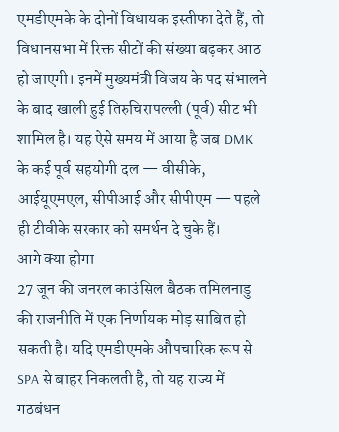एमडीएमके के दोनों विधायक इस्तीफा देते हैं, तो विधानसभा में रिक्त सीटों की संख्या बढ़कर आठ हो जाएगी। इनमें मुख्यमंत्री विजय के पद संभालने के बाद खाली हुई तिरुचिरापल्ली (पूर्व) सीट भी शामिल है। यह ऐसे समय में आया है जब DMK के कई पूर्व सहयोगी दल — वीसीके, आईयूएमएल, सीपीआई और सीपीएम — पहले ही टीवीके सरकार को समर्थन दे चुके हैं।
आगे क्या होगा
27 जून की जनरल काउंसिल बैठक तमिलनाडु की राजनीति में एक निर्णायक मोड़ साबित हो सकती है। यदि एमडीएमके औपचारिक रूप से SPA से बाहर निकलती है, तो यह राज्य में गठबंधन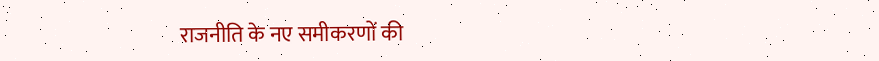राजनीति के नए समीकरणों की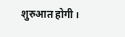शुरुआत होगी।